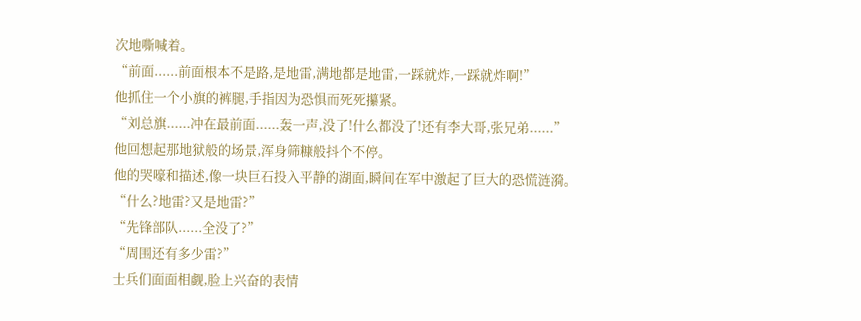次地嘶喊着。
“前面......前面根本不是路,是地雷,满地都是地雷,一踩就炸,一踩就炸啊!”
他抓住一个小旗的裤腿,手指因为恐惧而死死攥紧。
“刘总旗......冲在最前面......轰一声,没了!什么都没了!还有李大哥,张兄弟......”
他回想起那地狱般的场景,浑身筛糠般抖个不停。
他的哭嚎和描述,像一块巨石投入平静的湖面,瞬间在军中激起了巨大的恐慌涟漪。
“什么?地雷?又是地雷?”
“先锋部队......全没了?”
“周围还有多少雷?”
士兵们面面相觑,脸上兴奋的表情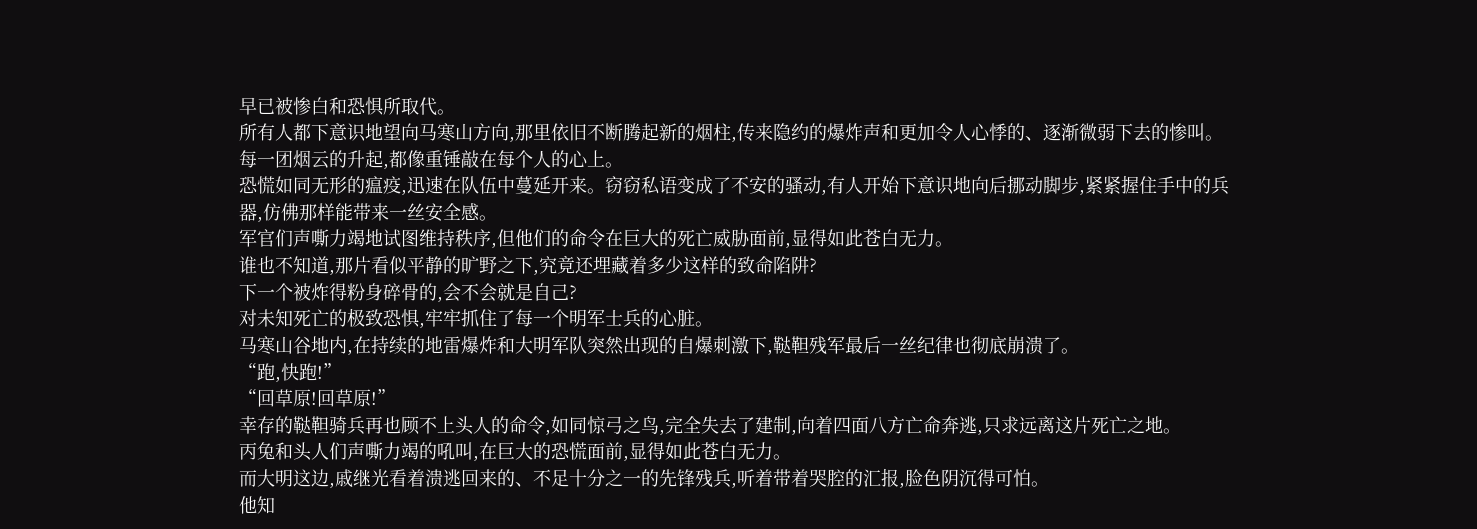早已被惨白和恐惧所取代。
所有人都下意识地望向马寒山方向,那里依旧不断腾起新的烟柱,传来隐约的爆炸声和更加令人心悸的、逐渐微弱下去的惨叫。
每一团烟云的升起,都像重锤敲在每个人的心上。
恐慌如同无形的瘟疫,迅速在队伍中蔓延开来。窃窃私语变成了不安的骚动,有人开始下意识地向后挪动脚步,紧紧握住手中的兵器,仿佛那样能带来一丝安全感。
军官们声嘶力竭地试图维持秩序,但他们的命令在巨大的死亡威胁面前,显得如此苍白无力。
谁也不知道,那片看似平静的旷野之下,究竟还埋藏着多少这样的致命陷阱?
下一个被炸得粉身碎骨的,会不会就是自己?
对未知死亡的极致恐惧,牢牢抓住了每一个明军士兵的心脏。
马寒山谷地内,在持续的地雷爆炸和大明军队突然出现的自爆刺激下,鞑靼残军最后一丝纪律也彻底崩溃了。
“跑,快跑!”
“回草原!回草原!”
幸存的鞑靼骑兵再也顾不上头人的命令,如同惊弓之鸟,完全失去了建制,向着四面八方亡命奔逃,只求远离这片死亡之地。
丙兔和头人们声嘶力竭的吼叫,在巨大的恐慌面前,显得如此苍白无力。
而大明这边,戚继光看着溃逃回来的、不足十分之一的先锋残兵,听着带着哭腔的汇报,脸色阴沉得可怕。
他知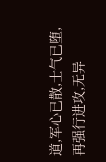道,军心已散,士气已堕,再强行进攻,无异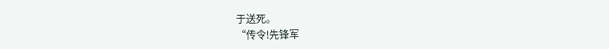于送死。
“传令!先锋军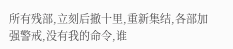所有残部,立刻后撤十里,重新集结,各部加强警戒,没有我的命令,谁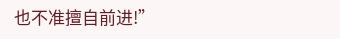也不准擅自前进!”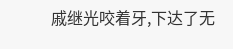戚继光咬着牙,下达了无